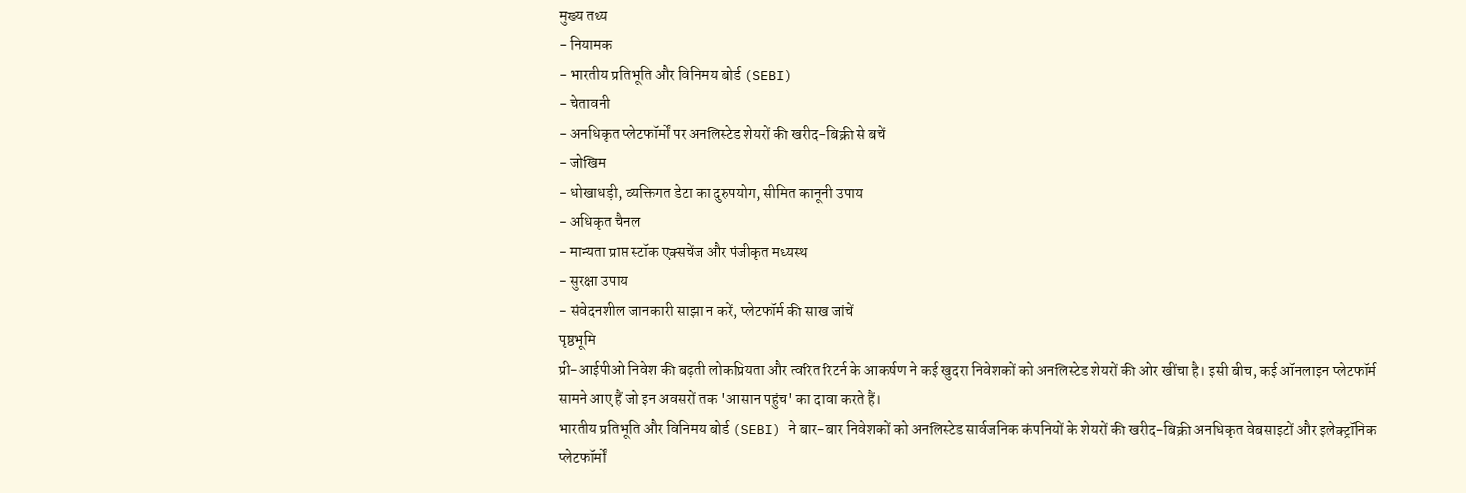मुख्य तथ्य
- नियामक
- भारतीय प्रतिभूति और विनिमय बोर्ड (SEBI)
- चेतावनी
- अनधिकृत प्लेटफॉर्मों पर अनलिस्टेड शेयरों की खरीद-बिक्री से बचें
- जोखिम
- धोखाधड़ी, व्यक्तिगत डेटा का दुरुपयोग, सीमित कानूनी उपाय
- अधिकृत चैनल
- मान्यता प्राप्त स्टॉक एक्सचेंज और पंजीकृत मध्यस्थ
- सुरक्षा उपाय
- संवेदनशील जानकारी साझा न करें, प्लेटफॉर्म की साख जांचें
पृष्ठभूमि
प्री-आईपीओ निवेश की बढ़ती लोकप्रियता और त्वरित रिटर्न के आकर्षण ने कई खुदरा निवेशकों को अनलिस्टेड शेयरों की ओर खींचा है। इसी बीच, कई ऑनलाइन प्लेटफॉर्म सामने आए हैं जो इन अवसरों तक 'आसान पहुंच' का दावा करते हैं।
भारतीय प्रतिभूति और विनिमय बोर्ड (SEBI) ने बार-बार निवेशकों को अनलिस्टेड सार्वजनिक कंपनियों के शेयरों की खरीद-बिक्री अनधिकृत वेबसाइटों और इलेक्ट्रॉनिक प्लेटफॉर्मों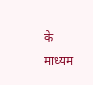के माध्यम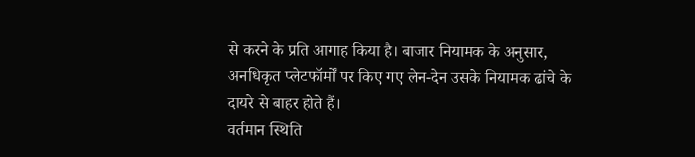से करने के प्रति आगाह किया है। बाजार नियामक के अनुसार, अनधिकृत प्लेटफॉर्मों पर किए गए लेन-देन उसके नियामक ढांचे के दायरे से बाहर होते हैं।
वर्तमान स्थिति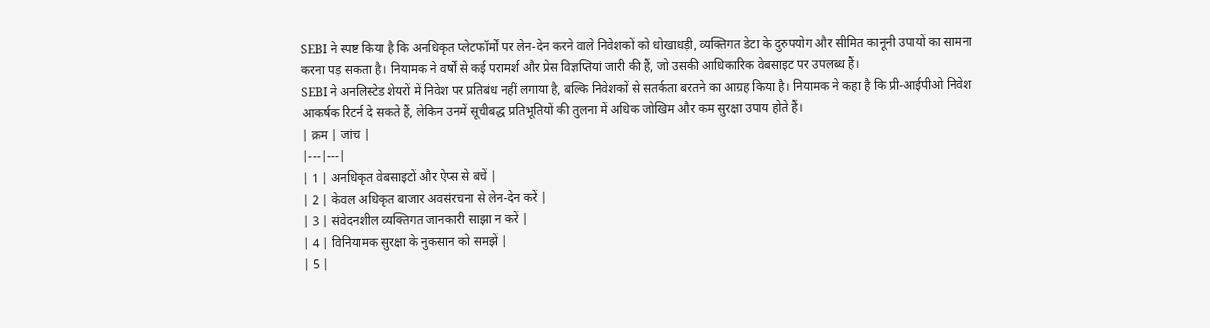SEBI ने स्पष्ट किया है कि अनधिकृत प्लेटफॉर्मों पर लेन-देन करने वाले निवेशकों को धोखाधड़ी, व्यक्तिगत डेटा के दुरुपयोग और सीमित कानूनी उपायों का सामना करना पड़ सकता है। नियामक ने वर्षों से कई परामर्श और प्रेस विज्ञप्तियां जारी की हैं, जो उसकी आधिकारिक वेबसाइट पर उपलब्ध हैं।
SEBI ने अनलिस्टेड शेयरों में निवेश पर प्रतिबंध नहीं लगाया है, बल्कि निवेशकों से सतर्कता बरतने का आग्रह किया है। नियामक ने कहा है कि प्री-आईपीओ निवेश आकर्षक रिटर्न दे सकते हैं, लेकिन उनमें सूचीबद्ध प्रतिभूतियों की तुलना में अधिक जोखिम और कम सुरक्षा उपाय होते हैं।
| क्रम | जांच |
|---|---|
| 1 | अनधिकृत वेबसाइटों और ऐप्स से बचें |
| 2 | केवल अधिकृत बाजार अवसंरचना से लेन-देन करें |
| 3 | संवेदनशील व्यक्तिगत जानकारी साझा न करें |
| 4 | विनियामक सुरक्षा के नुकसान को समझें |
| 5 |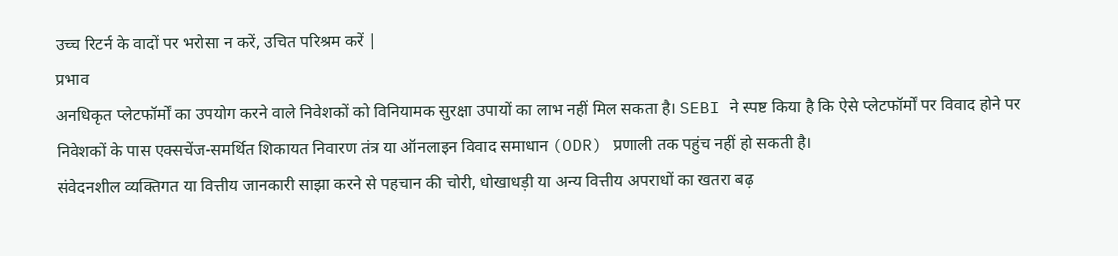उच्च रिटर्न के वादों पर भरोसा न करें, उचित परिश्रम करें |
प्रभाव
अनधिकृत प्लेटफॉर्मों का उपयोग करने वाले निवेशकों को विनियामक सुरक्षा उपायों का लाभ नहीं मिल सकता है। SEBI ने स्पष्ट किया है कि ऐसे प्लेटफॉर्मों पर विवाद होने पर निवेशकों के पास एक्सचेंज-समर्थित शिकायत निवारण तंत्र या ऑनलाइन विवाद समाधान (ODR) प्रणाली तक पहुंच नहीं हो सकती है।
संवेदनशील व्यक्तिगत या वित्तीय जानकारी साझा करने से पहचान की चोरी, धोखाधड़ी या अन्य वित्तीय अपराधों का खतरा बढ़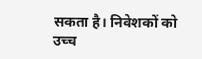सकता है। निवेशकों को उच्च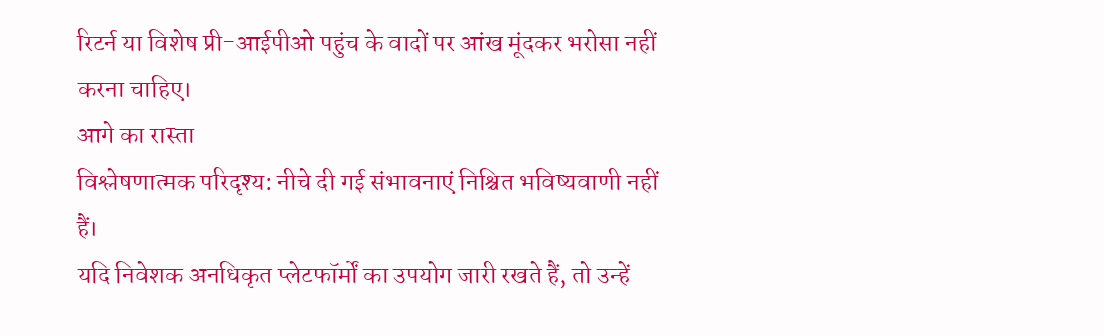रिटर्न या विशेष प्री-आईपीओ पहुंच के वादों पर आंख मूंदकर भरोसा नहीं करना चाहिए।
आगे का रास्ता
विश्लेषणात्मक परिदृश्य: नीचे दी गई संभावनाएं निश्चित भविष्यवाणी नहीं हैं।
यदि निवेशक अनधिकृत प्लेटफॉर्मों का उपयोग जारी रखते हैं, तो उन्हें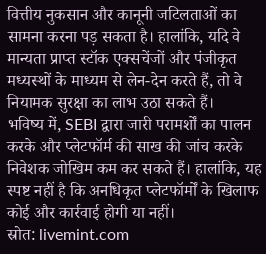वित्तीय नुकसान और कानूनी जटिलताओं का सामना करना पड़ सकता है। हालांकि, यदि वे मान्यता प्राप्त स्टॉक एक्सचेंजों और पंजीकृत मध्यस्थों के माध्यम से लेन-देन करते हैं, तो वे नियामक सुरक्षा का लाभ उठा सकते हैं।
भविष्य में, SEBI द्वारा जारी परामर्शों का पालन करके और प्लेटफॉर्म की साख की जांच करके निवेशक जोखिम कम कर सकते हैं। हालांकि, यह स्पष्ट नहीं है कि अनधिकृत प्लेटफॉर्मों के खिलाफ कोई और कार्रवाई होगी या नहीं।
स्रोत: livemint.com